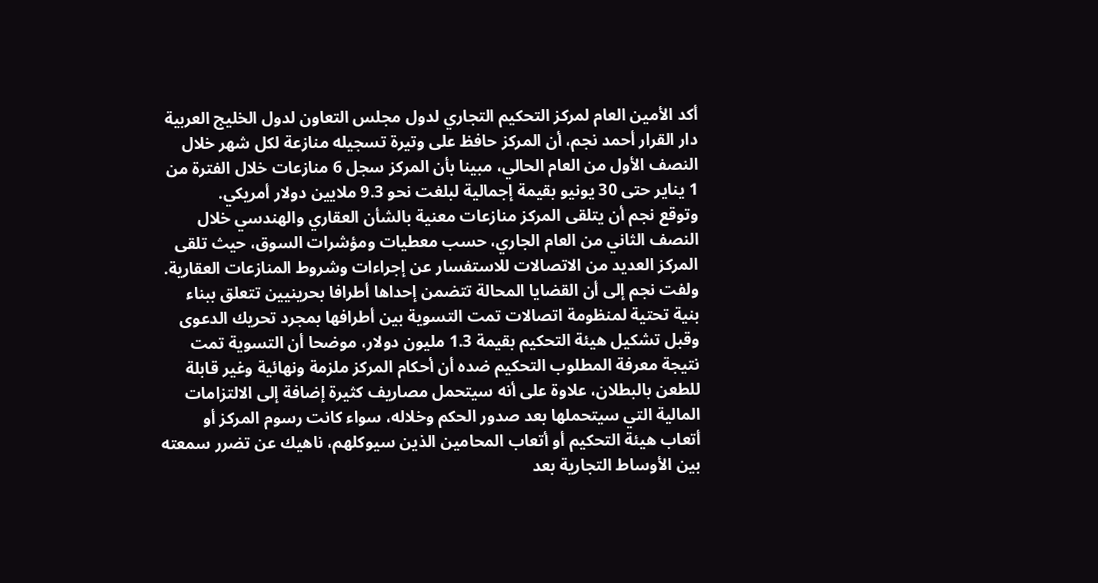أكد الأمين العام لمركز التحكيم التجاري لدول مجلس التعاون لدول الخليج العربية دار القرار أحمد نجم، أن المركز حافظ على وتيرة تسجيله منازعة لكل شهر خلال النصف الأول من العام الحالي، مبينا بأن المركز سجل 6 منازعات خلال الفترة من 1 يناير حتى 30 يونيو بقيمة إجمالية لبلغت نحو 9.3 ملايين دولار أمريكي.
وتوقع نجم أن يتلقى المركز منازعات معنية بالشأن العقاري والهندسي خلال النصف الثاني من العام الجاري، حسب معطيات ومؤشرات السوق، حيث تلقى المركز العديد من الاتصالات للاستفسار عن إجراءات وشروط المنازعات العقارية.
ولفت نجم إلى أن القضايا المحالة تتضمن إحداها أطرافا بحرينيين تتعلق ببناء بنية تحتية لمنظومة اتصالات تمت التسوية بين أطرافها بمجرد تحريك الدعوى وقبل تشكيل هيئة التحكيم بقيمة 1.3 مليون دولار، موضحا أن التسوية تمت نتيجة معرفة المطلوب التحكيم ضده أن أحكام المركز ملزمة ونهائية وغير قابلة للطعن بالبطلان، علاوة على أنه سيتحمل مصاريف كثيرة إضافة إلى الالتزامات المالية التي سيتحملها بعد صدور الحكم وخلاله، سواء كانت رسوم المركز أو أتعاب هيئة التحكيم أو أتعاب المحامين الذين سيوكلهم، ناهيك عن تضرر سمعته بين الأوساط التجارية بعد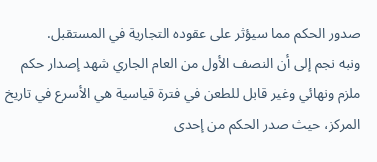صدور الحكم مما سيؤثر على عقوده التجارية في المستقبل.
ونبه نجم إلى أن النصف الأول من العام الجاري شهد إصدار حكم ملزم ونهائي وغير قابل للطعن في فترة قياسية هي الأسرع في تاريخ المركز، حيث صدر الحكم من إحدى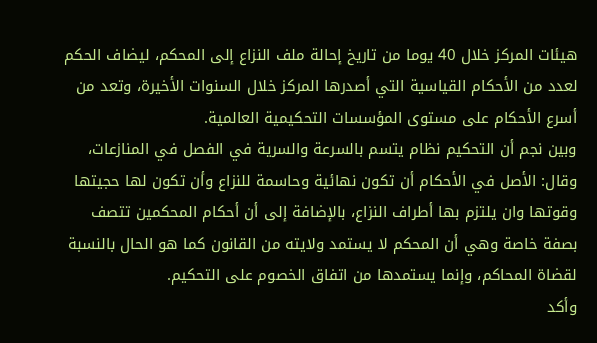هيئات المركز خلال 40 يوما من تاريخ إحالة ملف النزاع إلى المحكم، ليضاف الحكم لعدد من الأحكام القياسية التي أصدرها المركز خلال السنوات الأخيرة، وتعد من أسرع الأحكام على مستوى المؤسسات التحكيمية العالمية.
وبين نجم أن التحكيم نظام يتسم بالسرعة والسرية في الفصل في المنازعات، وقال: الأصل في الأحكام أن تكون نهائية وحاسمة للنزاع وأن تكون لها حجيتها وقوتها وان يلتزم بها أطراف النزاع، بالإضافة إلى أن أحكام المحكمين تتصف بصفة خاصة وهي أن المحكم لا يستمد ولايته من القانون كما هو الحال بالنسبة لقضاة المحاكم، وإنما يستمدها من اتفاق الخصوم على التحكيم.
وأكد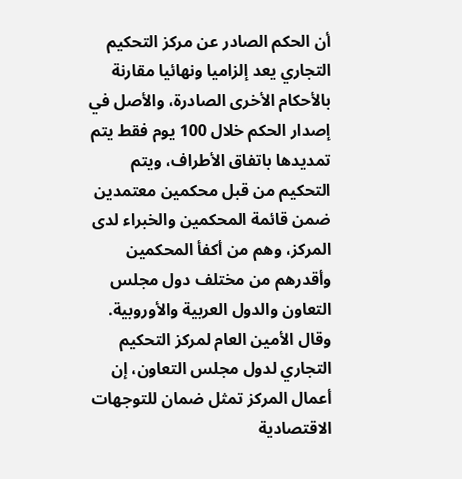أن الحكم الصادر عن مركز التحكيم التجاري يعد إلزاميا ونهائيا مقارنة بالأحكام الأخرى الصادرة، والأصل في إصدار الحكم خلال 100 يوم فقط يتم تمديدها باتفاق الأطراف، ويتم التحكيم من قبل محكمين معتمدين ضمن قائمة المحكمين والخبراء لدى المركز، وهم من أكفأ المحكمين وأقدرهم من مختلف دول مجلس التعاون والدول العربية والأوروبية.
وقال الأمين العام لمركز التحكيم التجاري لدول مجلس التعاون، إن أعمال المركز تمثل ضمان للتوجهات الاقتصادية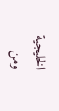الخليجية ومن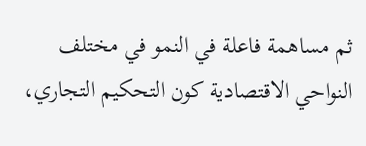ثم مساهمة فاعلة في النمو في مختلف النواحي الاقتصادية كون التحكيم التجاري،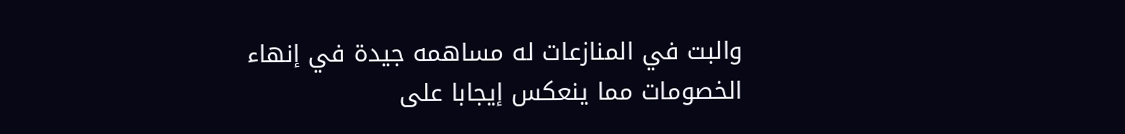والبت في المنازعات له مساهمه جيدة في إنهاء الخصومات مما ينعكس إيجابا على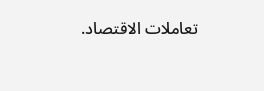تعاملات الاقتصاد.